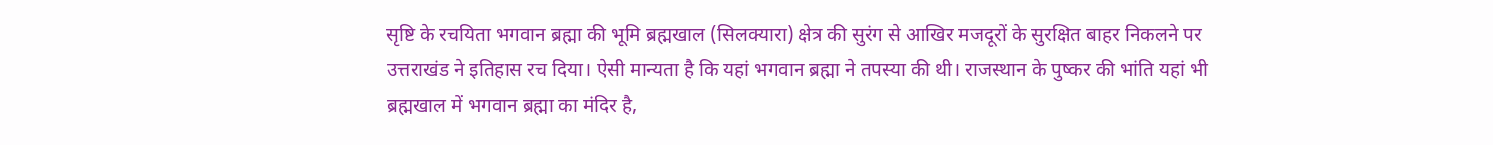सृष्टि के रचयिता भगवान ब्रह्मा की भूमि ब्रह्मखाल (सिलक्यारा) क्षेत्र की सुरंग से आखिर मजदूरों के सुरक्षित बाहर निकलने पर उत्तराखंड ने इतिहास रच दिया। ऐसी मान्यता है कि यहां भगवान ब्रह्मा ने तपस्या की थी। राजस्थान के पुष्कर की भांति यहां भी ब्रह्मखाल में भगवान ब्रह्मा का मंदिर है,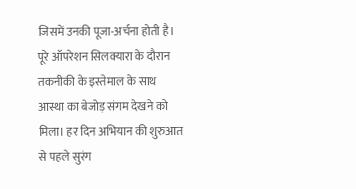जिसमें उनकी पूजा-अर्चना होती है।
पूरे ऑपरेशन सिलक्यारा के दौरान तकनीकी के इस्तेमाल के साथ आस्था का बेजोड़ संगम देखने को मिला। हर दिन अभियान की शुरुआत से पहले सुरंग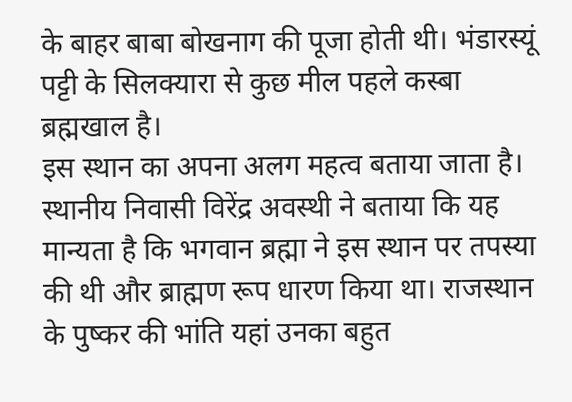के बाहर बाबा बोखनाग की पूजा होती थी। भंडारस्यूं पट्टी के सिलक्यारा से कुछ मील पहले कस्बा ब्रह्मखाल है।
इस स्थान का अपना अलग महत्व बताया जाता है। स्थानीय निवासी विरेंद्र अवस्थी ने बताया कि यह मान्यता है कि भगवान ब्रह्मा ने इस स्थान पर तपस्या की थी और ब्राह्मण रूप धारण किया था। राजस्थान के पुष्कर की भांति यहां उनका बहुत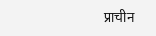प्राचीन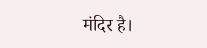मंदिर है।